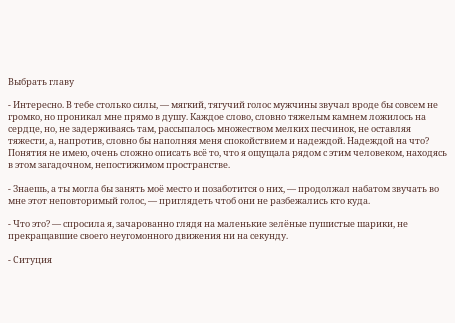Выбрать главу

- Интересно. В тебе столько силы, — мягкий, тягучий голос мужчины звучал вроде бы совсем не громко, но проникал мне прямо в душу. Каждое слово, словно тяжелым камнем ложилось на сердце, но, не задерживаясь там, рассыпалось множеством мелких песчинок, не оставляя тяжести, а, напротив, словно бы наполняя меня спокойствием и надеждой. Надеждой на что? Понятия не имею, очень сложно описать всё то, что я ощущала рядом с этим человеком, находясь в этом загадочном, непостижимом пространстве.

- Знаешь, а ты могла бы занять моё место и позаботится о них, — продолжал набатом звучать во мне этот неповторимый голос, — приглядеть чтоб они не разбежались кто куда.

- Что это? — спросила я, зачарованно глядя на маленькие зелёные пушистые шарики, не прекращавшие своего неугомонного движения ни на секунду.

- Ситуция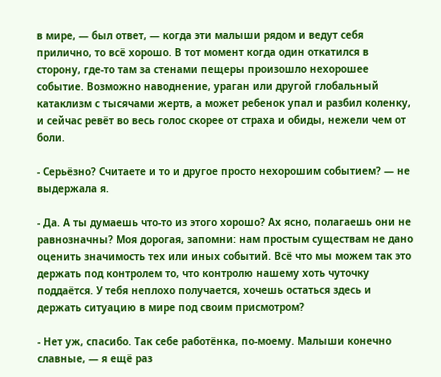в мире, — был ответ, — когда эти малыши рядом и ведут себя прилично, то всё хорошо. В тот момент когда один откатился в сторону, где-то там за стенами пещеры произошло нехорошее событие. Возможно наводнение, ураган или другой глобальный катаклизм с тысячами жертв, а может ребенок упал и разбил коленку, и сейчас ревёт во весь голос скорее от страха и обиды, нежели чем от боли.

- Серьёзно? Считаете и то и другое просто нехорошим событием? — не выдержала я.

- Да. А ты думаешь что-то из этого хорошо? Ах ясно, полагаешь они не равнозначны? Моя дорогая, запомни: нам простым существам не дано оценить значимость тех или иных событий. Всё что мы можем так это держать под контролем то, что контролю нашему хоть чуточку поддаётся. У тебя неплохо получается, хочешь остаться здесь и держать ситуацию в мире под своим присмотром?

- Нет уж, спасибо. Так себе работёнка, по-моему. Малыши конечно славные, — я ещё раз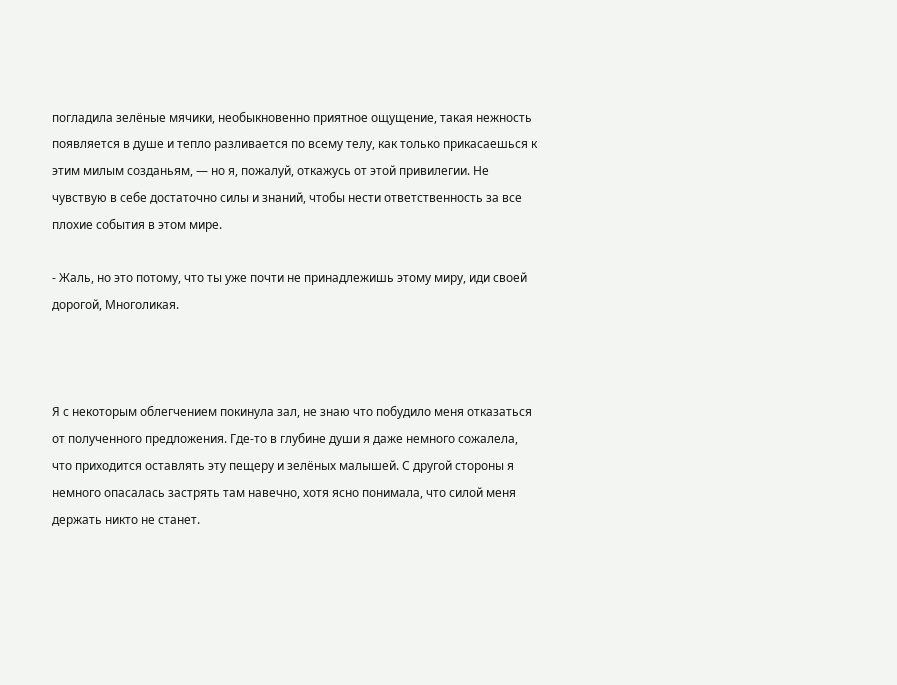погладила зелёные мячики, необыкновенно приятное ощущение, такая нежность появляется в душе и тепло разливается по всему телу, как только прикасаешься к этим милым созданьям, — но я, пожалуй, откажусь от этой привилегии. Не чувствую в себе достаточно силы и знаний, чтобы нести ответственность за все плохие события в этом мире.

- Жаль, но это потому, что ты уже почти не принадлежишь этому миру, иди своей дорогой, Многоликая.



Я с некоторым облегчением покинула зал, не знаю что побудило меня отказаться от полученного предложения. Где-то в глубине души я даже немного сожалела, что приходится оставлять эту пещеру и зелёных малышей. С другой стороны я немного опасалась застрять там навечно, хотя ясно понимала, что силой меня держать никто не станет.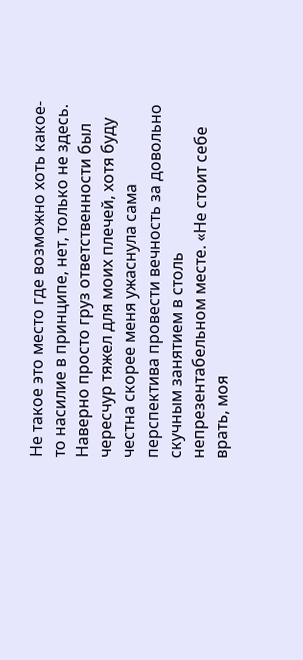Не такое это место где возможно хоть какое-то насилие в принципе, нет, только не здесь. Наверно просто груз ответственности был чересчур тяжел для моих плечей, хотя буду честна скорее меня ужаснула сама перспектива провести вечность за довольно скучным занятием в столь непрезентабельном месте. «Не стоит себе врать, моя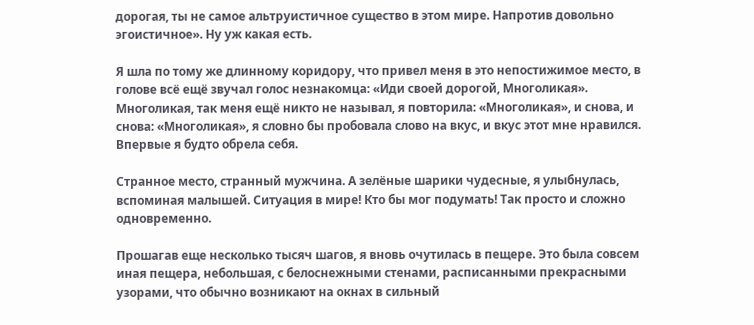дорогая, ты не самое альтруистичное существо в этом мире. Напротив довольно эгоистичное». Ну уж какая есть.

Я шла по тому же длинному коридору, что привел меня в это непостижимое место, в голове всё ещё звучал голос незнакомца: «Иди своей дорогой, Многоликая». Многоликая, так меня ещё никто не называл, я повторила: «Многоликая», и снова, и снова: «Многоликая», я словно бы пробовала слово на вкус, и вкус этот мне нравился. Впервые я будто обрела себя.

Странное место, странный мужчина. А зелёные шарики чудесные, я улыбнулась, вспоминая малышей. Ситуация в мире! Кто бы мог подумать! Так просто и сложно одновременно.

Прошагав еще несколько тысяч шагов, я вновь очутилась в пещере. Это была совсем иная пещера, небольшая, с белоснежными стенами, расписанными прекрасными узорами, что обычно возникают на окнах в сильный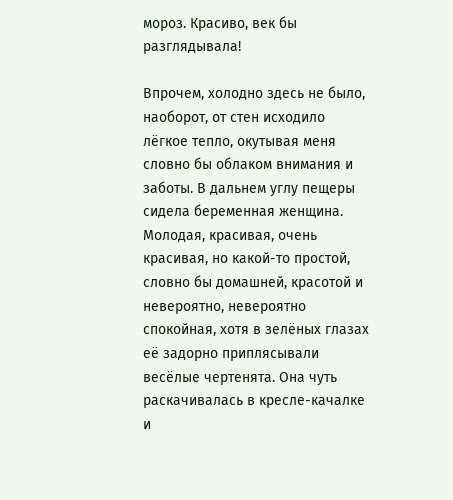мороз. Красиво, век бы разглядывала!

Впрочем, холодно здесь не было, наоборот, от стен исходило лёгкое тепло, окутывая меня словно бы облаком внимания и заботы. В дальнем углу пещеры сидела беременная женщина. Молодая, красивая, очень красивая, но какой-то простой, словно бы домашней, красотой и невероятно, невероятно спокойная, хотя в зелёных глазах её задорно приплясывали весёлые чертенята. Она чуть раскачивалась в кресле-качалке и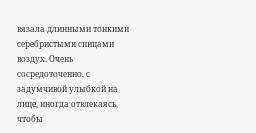вязала длинными тонкими серебристыми спицами воздух. Очень сосредоточенно, с задумчивой улыбкой на лице, иногда отвлекаясь, чтобы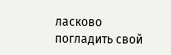ласково погладить свой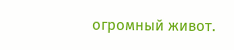огромный живот.